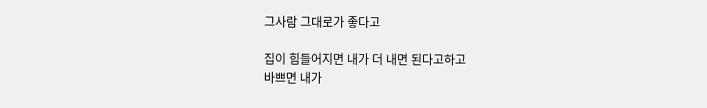그사람 그대로가 좋다고

집이 힘들어지면 내가 더 내면 된다고하고
바쁘면 내가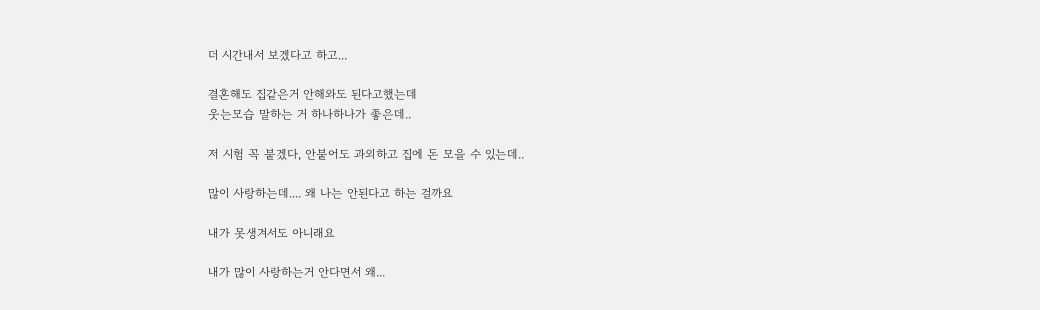더 시간내서 보겠다고 하고...

결혼해도 집같은거 안해와도 된다고했는데
웃는모습 말하는 거 하나하나가 좋은데..

저 시험 꼭 붙겠다, 안붙어도 과외하고 집에 돈 모을 수 있는데..

많이 사랑하는데.... 왜 나는 안된다고 하는 걸까요

내가 못생겨서도 아니래요

내가 많이 사랑하는거 안다면서 왜...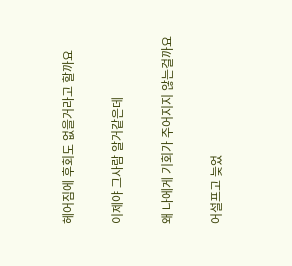헤어짐에 후회도 없을거라고 할까요

이제야 그사람 알거같은데

왜 나에게 기회가 주어지지 않는걸까요

어설프고 늦었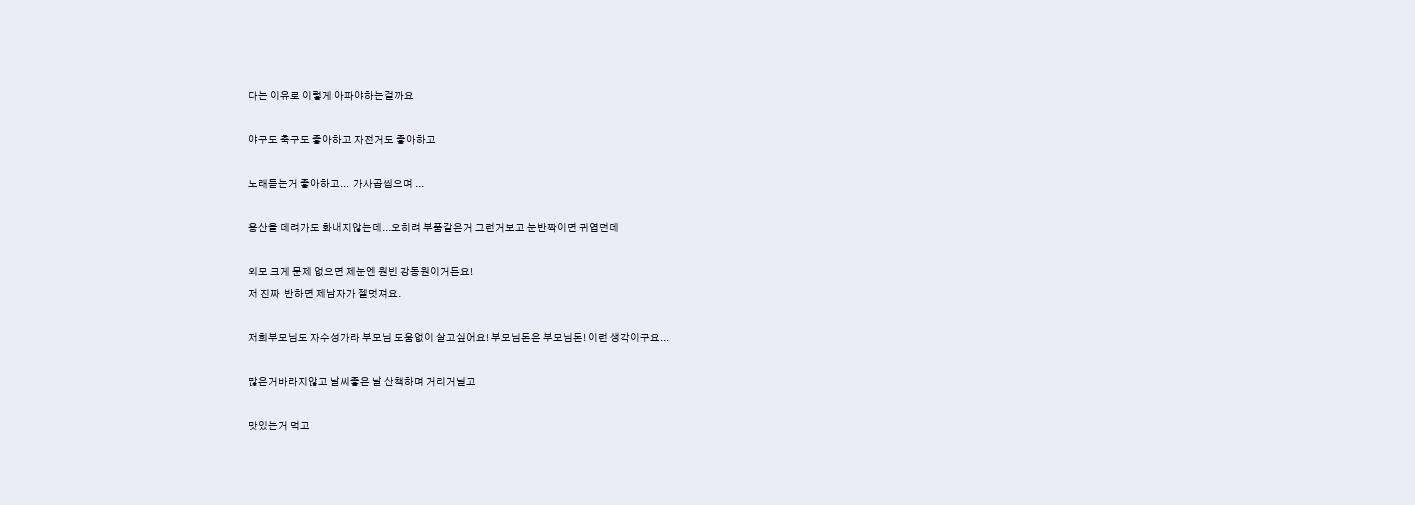다는 이유로 이렇게 아파야하는걸까요

야구도 축구도 좋아하고 자전거도 좋아하고

노래듣는거 좋아하고...  가사곱씹으며 ...

용산을 데려가도 화내지않는데...오히려 부품같은거 그런거보고 눈반짝이면 귀엽던데

외모 크게 문제 없으면 제눈엔 원빈 강동원이거든요!
저 진짜  반하면 제남자가 젤멋져요.

저희부모님도 자수성가라 부모님 도움없이 살고싶어요! 부모님돈은 부모님돈! 이런 생각이구요...

많은거바라지않고 날씨좋은 날 산책하며 거리거닐고

맛있는거 먹고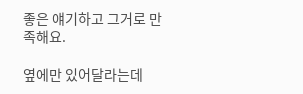좋은 얘기하고 그거로 만족해요.

옆에만 있어달라는데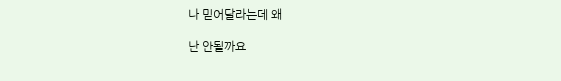나 믿어달라는데 왜

난 안될까요